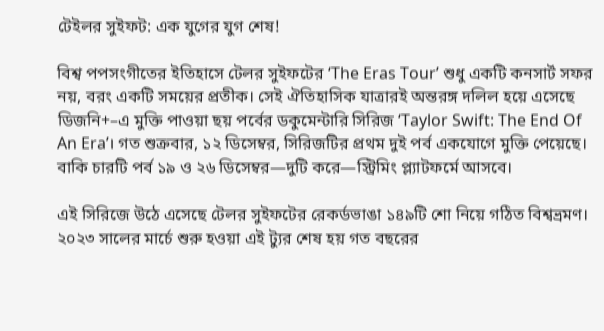টেইলর সুইফট: এক যুগের যুগ শেষ!

বিশ্ব পপসংগীতের ইতিহাসে টেলর সুইফটের ‘The Eras Tour’ শুধু একটি কনসার্ট সফর নয়, বরং একটি সময়ের প্রতীক। সেই ঐতিহাসিক যাত্রারই অন্তরঙ্গ দলিল হয়ে এসেছে ডিজনি+–এ মুক্তি পাওয়া ছয় পর্বের ডকুমেন্টারি সিরিজ ‘Taylor Swift: The End Of An Era’। গত শুক্রবার, ১২ ডিসেম্বর, সিরিজটির প্রথম দুই পর্ব একযোগে মুক্তি পেয়েছে। বাকি চারটি পর্ব ১৯ ও ২৬ ডিসেম্বর—দুটি করে—স্ট্রিমিং প্ল্যাটফর্মে আসবে।

এই সিরিজে উঠে এসেছে টেলর সুইফটের রেকর্ডভাঙা ১৪৯টি শো নিয়ে গঠিত বিশ্বভ্রমণ। ২০২৩ সালের মার্চে শুরু হওয়া এই ট্যুর শেষ হয় গত বছরের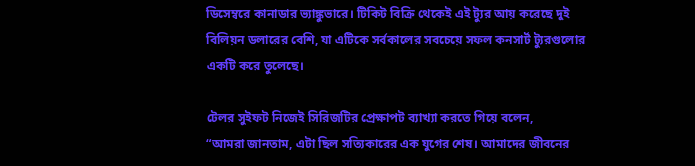ডিসেম্বরে কানাডার ভ্যাঙ্কুভারে। টিকিট বিক্রি থেকেই এই ট্যুর আয় করেছে দুই বিলিয়ন ডলারের বেশি, যা এটিকে সর্বকালের সবচেয়ে সফল কনসার্ট ট্যুরগুলোর একটি করে তুলেছে।

টেলর সুইফট নিজেই সিরিজটির প্রেক্ষাপট ব্যাখ্যা করতে গিয়ে বলেন,
“আমরা জানতাম, এটা ছিল সত্যিকারের এক যুগের শেষ। আমাদের জীবনের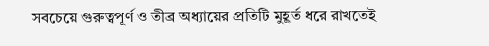সবচেয়ে গুরুত্বপূর্ণ ও তীব্র অধ্যায়ের প্রতিটি মুহূর্ত ধরে রাখতেই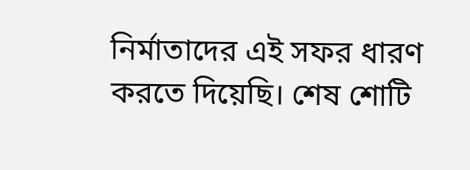নির্মাতাদের এই সফর ধারণ করতে দিয়েছি। শেষ শোটি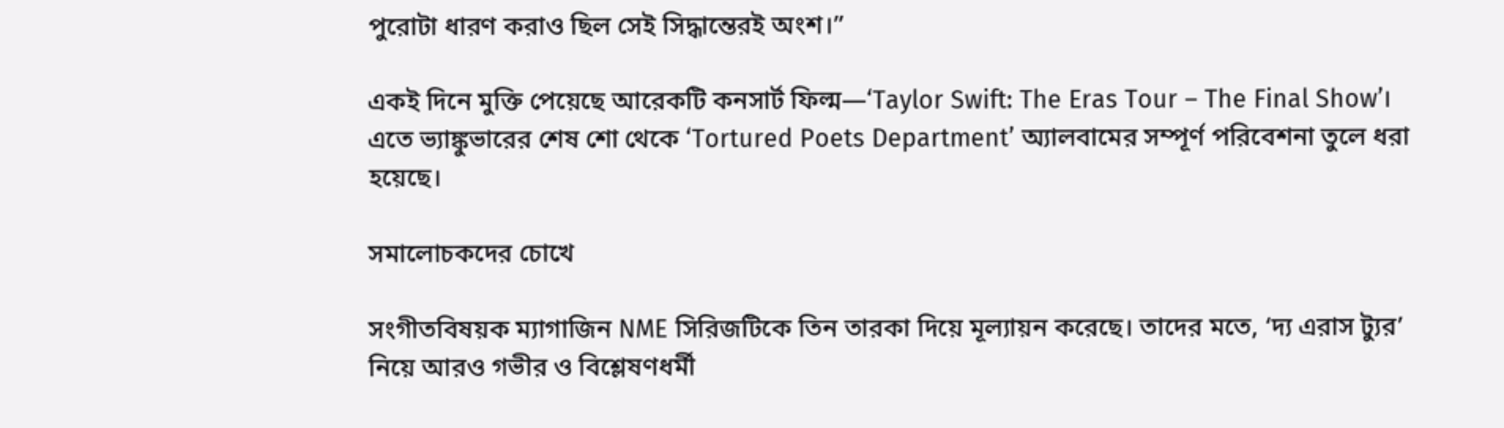পুরোটা ধারণ করাও ছিল সেই সিদ্ধান্তেরই অংশ।”

একই দিনে মুক্তি পেয়েছে আরেকটি কনসার্ট ফিল্ম—‘Taylor Swift: The Eras Tour – The Final Show’। এতে ভ্যাঙ্কুভারের শেষ শো থেকে ‘Tortured Poets Department’ অ্যালবামের সম্পূর্ণ পরিবেশনা তুলে ধরা হয়েছে।

সমালোচকদের চোখে

সংগীতবিষয়ক ম্যাগাজিন NME সিরিজটিকে তিন তারকা দিয়ে মূল্যায়ন করেছে। তাদের মতে, ‘দ্য এরাস ট্যুর’ নিয়ে আরও গভীর ও বিশ্লেষণধর্মী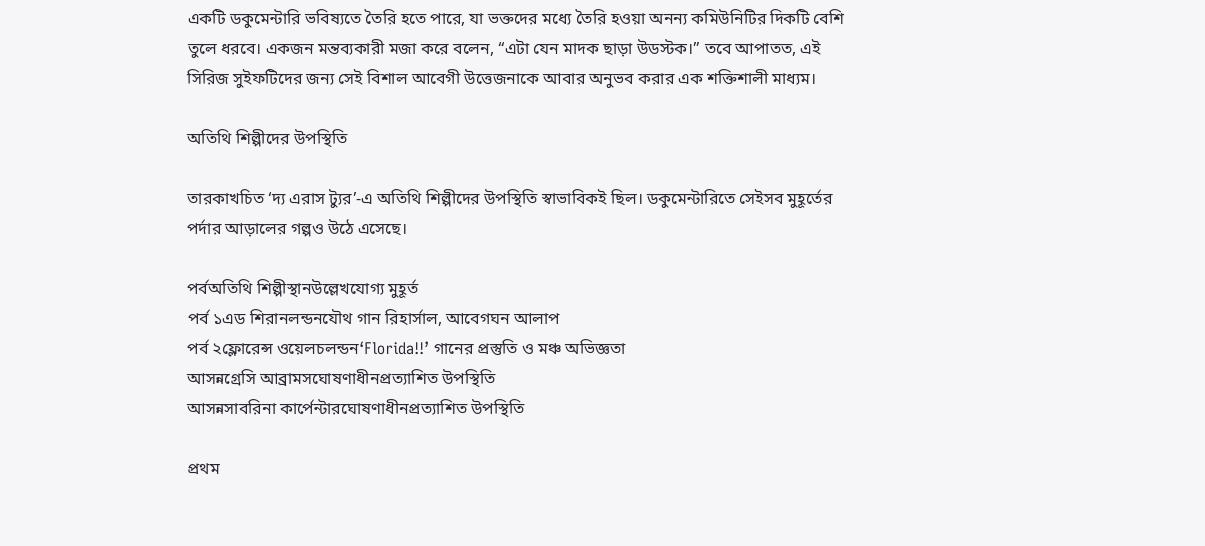একটি ডকুমেন্টারি ভবিষ্যতে তৈরি হতে পারে, যা ভক্তদের মধ্যে তৈরি হওয়া অনন্য কমিউনিটির দিকটি বেশি তুলে ধরবে। একজন মন্তব্যকারী মজা করে বলেন, “এটা যেন মাদক ছাড়া উডস্টক।” তবে আপাতত, এই সিরিজ সুইফটিদের জন্য সেই বিশাল আবেগী উত্তেজনাকে আবার অনুভব করার এক শক্তিশালী মাধ্যম।

অতিথি শিল্পীদের উপস্থিতি

তারকাখচিত ‘দ্য এরাস ট্যুর’-এ অতিথি শিল্পীদের উপস্থিতি স্বাভাবিকই ছিল। ডকুমেন্টারিতে সেইসব মুহূর্তের পর্দার আড়ালের গল্পও উঠে এসেছে।

পর্বঅতিথি শিল্পীস্থানউল্লেখযোগ্য মুহূর্ত
পর্ব ১এড শিরানলন্ডনযৌথ গান রিহার্সাল, আবেগঘন আলাপ
পর্ব ২ফ্লোরেন্স ওয়েলচলন্ডন‘Florida!!’ গানের প্রস্তুতি ও মঞ্চ অভিজ্ঞতা
আসন্নগ্রেসি আব্রামসঘোষণাধীনপ্রত্যাশিত উপস্থিতি
আসন্নসাবরিনা কার্পেন্টারঘোষণাধীনপ্রত্যাশিত উপস্থিতি

প্রথম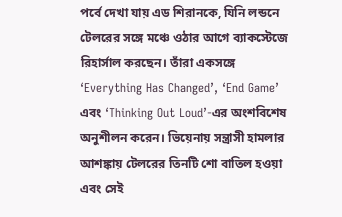পর্বে দেখা যায় এড শিরানকে, যিনি লন্ডনে টেলরের সঙ্গে মঞ্চে ওঠার আগে ব্যাকস্টেজে রিহার্সাল করছেন। তাঁরা একসঙ্গে ‘Everything Has Changed’, ‘End Game’ এবং ‘Thinking Out Loud’-এর অংশবিশেষ অনুশীলন করেন। ভিয়েনায় সন্ত্রাসী হামলার আশঙ্কায় টেলরের তিনটি শো বাতিল হওয়া এবং সেই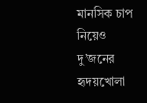মানসিক চাপ নিয়েও দু’জনের হৃদয়খোলা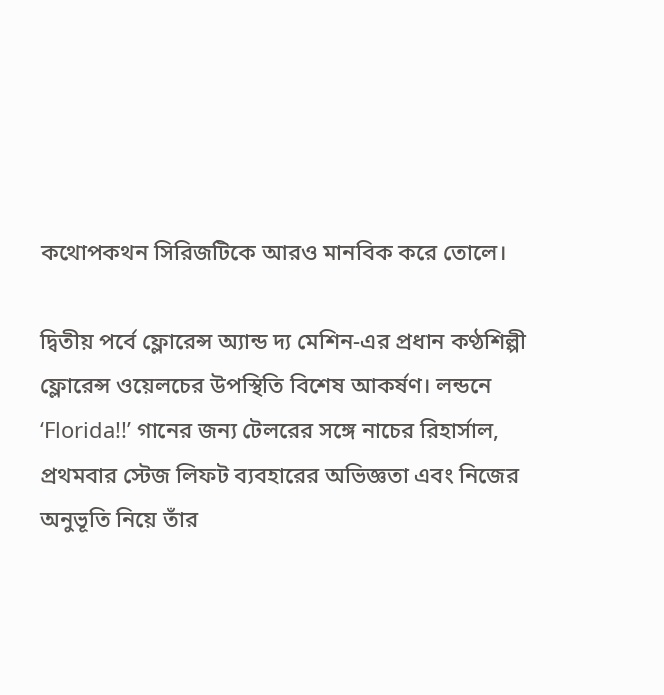কথোপকথন সিরিজটিকে আরও মানবিক করে তোলে।

দ্বিতীয় পর্বে ফ্লোরেন্স অ্যান্ড দ্য মেশিন-এর প্রধান কণ্ঠশিল্পী ফ্লোরেন্স ওয়েলচের উপস্থিতি বিশেষ আকর্ষণ। লন্ডনে ‘Florida!!’ গানের জন্য টেলরের সঙ্গে নাচের রিহার্সাল, প্রথমবার স্টেজ লিফট ব্যবহারের অভিজ্ঞতা এবং নিজের অনুভূতি নিয়ে তাঁর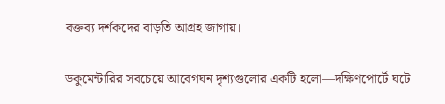বক্তব্য দর্শকদের বাড়তি আগ্রহ জাগায়।

ডকুমেন্টারির সবচেয়ে আবেগঘন দৃশ্যগুলোর একটি হলো—দক্ষিণপোর্টে ঘটে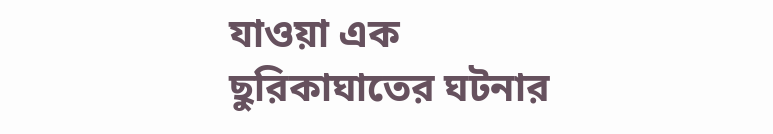যাওয়া এক ছুরিকাঘাতের ঘটনার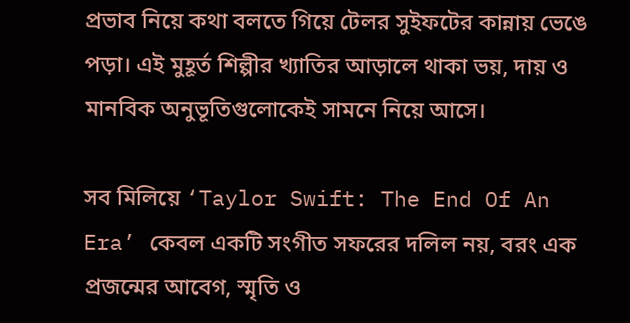প্রভাব নিয়ে কথা বলতে গিয়ে টেলর সুইফটের কান্নায় ভেঙে পড়া। এই মুহূর্ত শিল্পীর খ্যাতির আড়ালে থাকা ভয়, দায় ও মানবিক অনুভূতিগুলোকেই সামনে নিয়ে আসে।

সব মিলিয়ে ‘Taylor Swift: The End Of An Era’ কেবল একটি সংগীত সফরের দলিল নয়, বরং এক প্রজন্মের আবেগ, স্মৃতি ও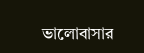ভালোবাসার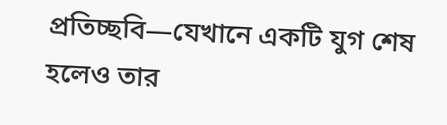প্রতিচ্ছবি—যেখানে একটি যুগ শেষ হলেও তার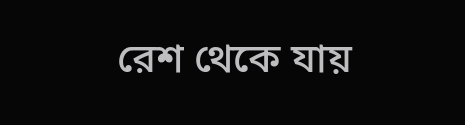রেশ থেকে যায়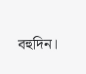বহুদিন।